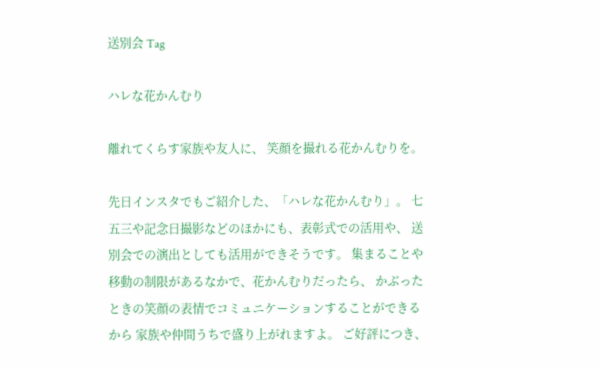送別会 Tag

ハレな花かんむり

離れてくらす家族や友人に、 笑顔を撮れる花かんむりを。

先日インスタでもご紹介した、「ハレな花かんむり」。 七五三や記念日撮影などのほかにも、表彰式での活用や、 送別会での演出としても活用ができそうです。 集まることや移動の制限があるなかで、花かんむりだったら、 かぶったときの笑顔の表情でコミュニケーションすることができるから 家族や仲間うちで盛り上がれますよ。 ご好評につき、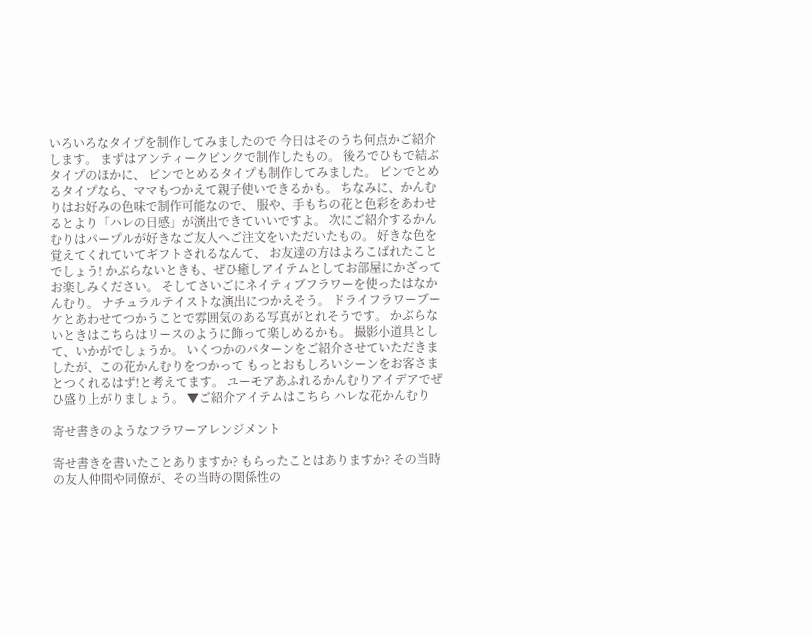いろいろなタイプを制作してみましたので 今日はそのうち何点かご紹介します。 まずはアンティークピンクで制作したもの。 後ろでひもで結ぶタイプのほかに、 ピンでとめるタイプも制作してみました。 ピンでとめるタイプなら、ママもつかえて親子使いできるかも。 ちなみに、かんむりはお好みの色味で制作可能なので、 服や、手もちの花と色彩をあわせるとより「ハレの日感」が演出できていいですよ。 次にご紹介するかんむりはパープルが好きなご友人へご注文をいただいたもの。 好きな色を覚えてくれていてギフトされるなんて、 お友達の方はよろこばれたことでしょう! かぶらないときも、ぜひ癒しアイテムとしてお部屋にかざってお楽しみください。 そしてさいごにネイティブフラワーを使ったはなかんむり。 ナチュラルテイストな演出につかえそう。 ドライフラワーブーケとあわせてつかうことで雰囲気のある写真がとれそうです。 かぶらないときはこちらはリースのように飾って楽しめるかも。 撮影小道具として、いかがでしょうか。 いくつかのパターンをご紹介させていただきましたが、この花かんむりをつかって もっとおもしろいシーンをお客さまとつくれるはず!と考えてます。 ユーモアあふれるかんむりアイデアでぜひ盛り上がりましょう。 ▼ご紹介アイテムはこちら ハレな花かんむり

寄せ書きのようなフラワーアレンジメント

寄せ書きを書いたことありますか? もらったことはありますか? その当時の友人仲間や同僚が、その当時の関係性の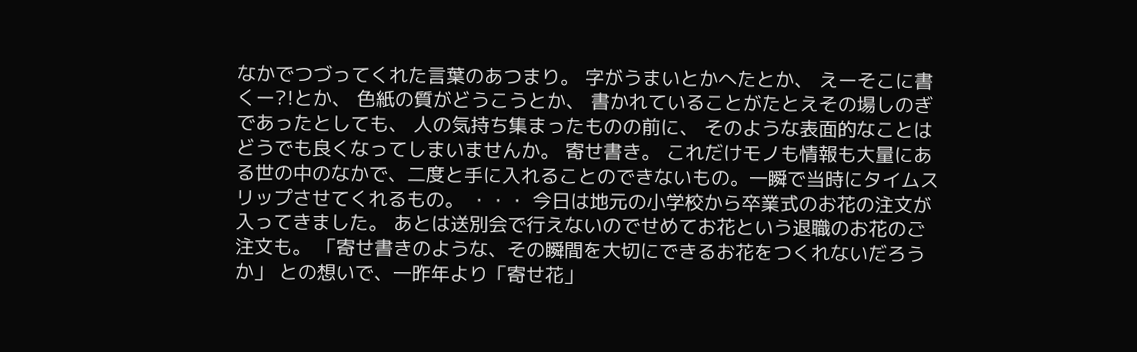なかでつづってくれた言葉のあつまり。 字がうまいとかへたとか、 えーそこに書くー?!とか、 色紙の質がどうこうとか、 書かれていることがたとえその場しのぎであったとしても、 人の気持ち集まったものの前に、 そのような表面的なことはどうでも良くなってしまいませんか。 寄せ書き。 これだけモノも情報も大量にある世の中のなかで、二度と手に入れることのできないもの。一瞬で当時にタイムスリップさせてくれるもの。 ・・・ 今日は地元の小学校から卒業式のお花の注文が入ってきました。 あとは送別会で行えないのでせめてお花という退職のお花のご注文も。 「寄せ書きのような、その瞬間を大切にできるお花をつくれないだろうか」 との想いで、一昨年より「寄せ花」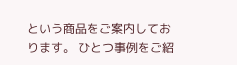という商品をご案内しております。 ひとつ事例をご紹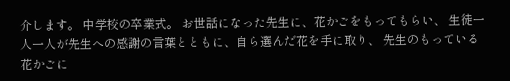介します。 中学校の卒業式。 お世話になった先生に、花かごをもってもらい、 生徒一人一人が先生への感謝の言葉とともに、自ら選んだ花を手に取り、 先生のもっている花かごに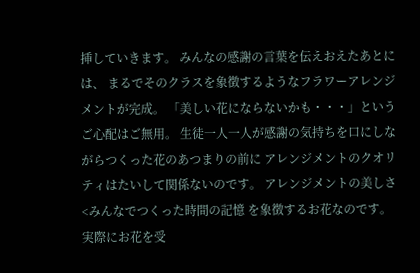挿していきます。 みんなの感謝の言葉を伝えおえたあとには、 まるでそのクラスを象徴するようなフラワーアレンジメントが完成。 「美しい花にならないかも・・・」というご心配はご無用。 生徒一人一人が感謝の気持ちを口にしながらつくった花のあつまりの前に アレンジメントのクオリティはたいして関係ないのです。 アレンジメントの美しさ<みんなでつくった時間の記憶 を象徴するお花なのです。 実際にお花を受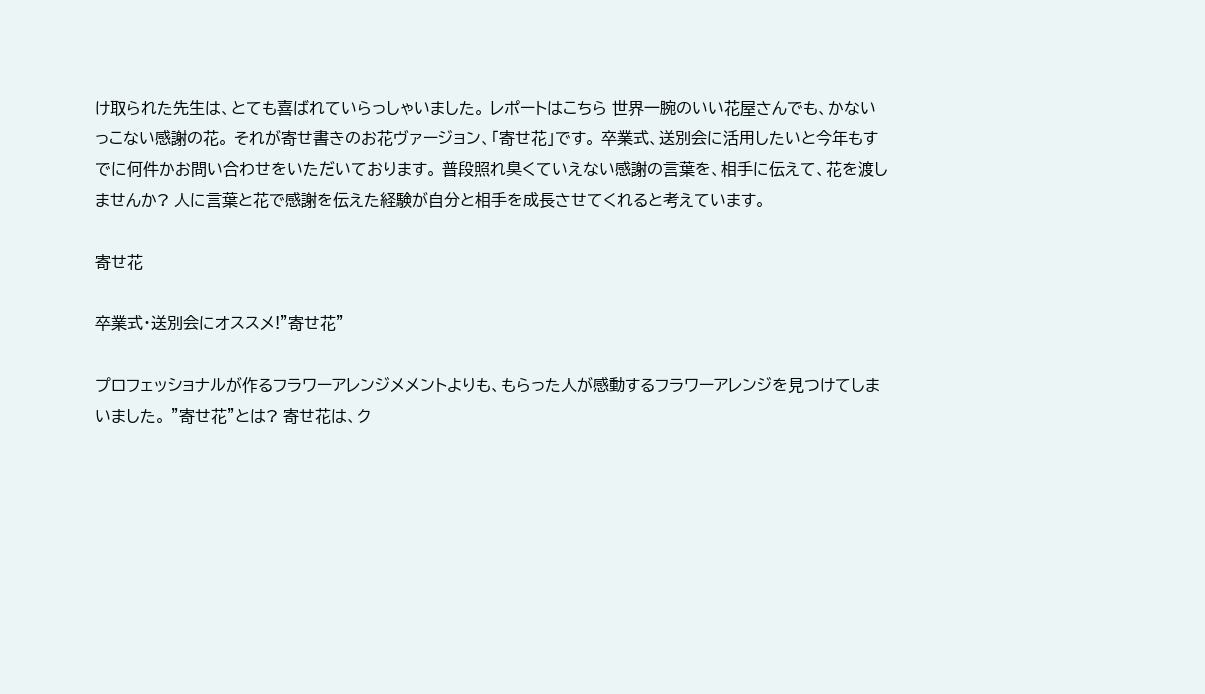け取られた先生は、とても喜ばれていらっしゃいました。 レポートはこちら 世界一腕のいい花屋さんでも、かないっこない感謝の花。 それが寄せ書きのお花ヴァージョン、「寄せ花」です。 卒業式、送別会に活用したいと今年もすでに何件かお問い合わせをいただいております。 普段照れ臭くていえない感謝の言葉を、相手に伝えて、花を渡しませんか? 人に言葉と花で感謝を伝えた経験が自分と相手を成長させてくれると考えています。

寄せ花

卒業式・送別会にオススメ!”寄せ花”

プロフェッショナルが作るフラワーアレンジメメントよりも、もらった人が感動するフラワーアレンジを見つけてしまいました。 "寄せ花"とは? 寄せ花は、ク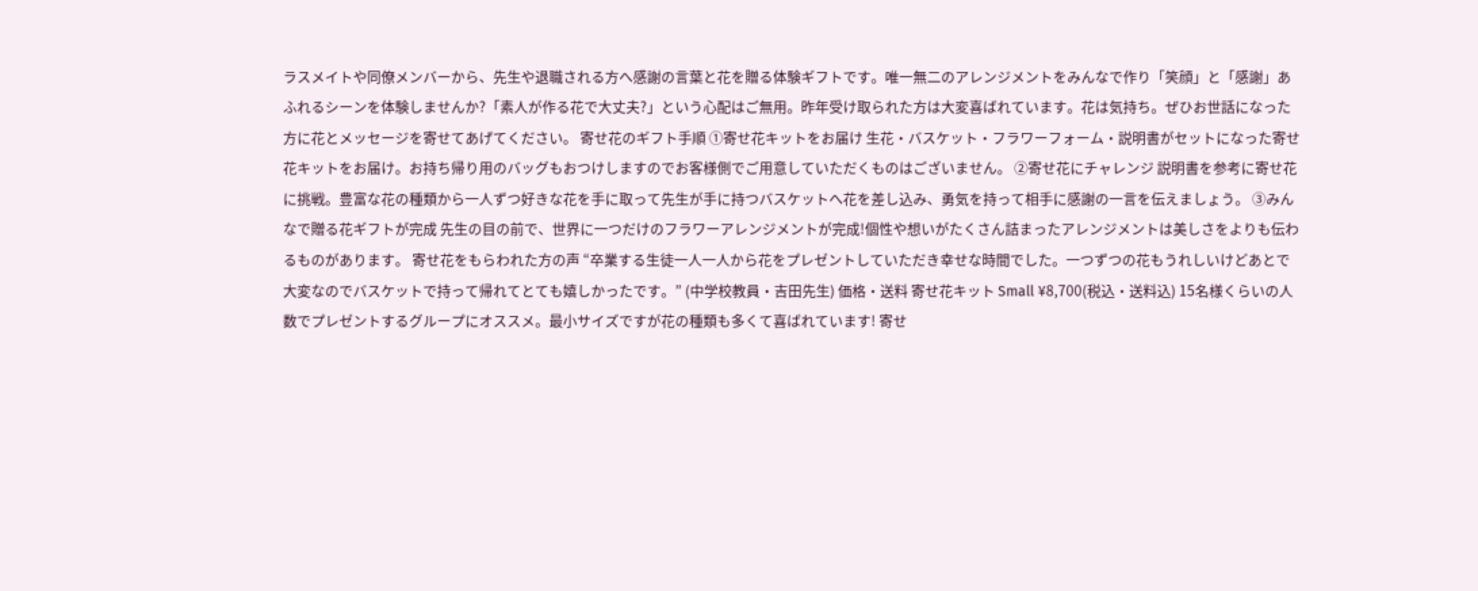ラスメイトや同僚メンバーから、先生や退職される方へ感謝の言葉と花を贈る体験ギフトです。唯一無二のアレンジメントをみんなで作り「笑顔」と「感謝」あふれるシーンを体験しませんか?「素人が作る花で大丈夫?」という心配はご無用。昨年受け取られた方は大変喜ばれています。花は気持ち。ぜひお世話になった方に花とメッセージを寄せてあげてください。 寄せ花のギフト手順 ①寄せ花キットをお届け 生花・バスケット・フラワーフォーム・説明書がセットになった寄せ花キットをお届け。お持ち帰り用のバッグもおつけしますのでお客様側でご用意していただくものはございません。 ②寄せ花にチャレンジ 説明書を参考に寄せ花に挑戦。豊富な花の種類から一人ずつ好きな花を手に取って先生が手に持つバスケットへ花を差し込み、勇気を持って相手に感謝の一言を伝えましょう。 ③みんなで贈る花ギフトが完成 先生の目の前で、世界に一つだけのフラワーアレンジメントが完成!個性や想いがたくさん詰まったアレンジメントは美しさをよりも伝わるものがあります。 寄せ花をもらわれた方の声 “卒業する生徒一人一人から花をプレゼントしていただき幸せな時間でした。一つずつの花もうれしいけどあとで大変なのでバスケットで持って帰れてとても嬉しかったです。” (中学校教員・吉田先生) 価格・送料 寄せ花キット Small ¥8,700(税込・送料込) 15名様くらいの人数でプレゼントするグループにオススメ。最小サイズですが花の種類も多くて喜ばれています! 寄せ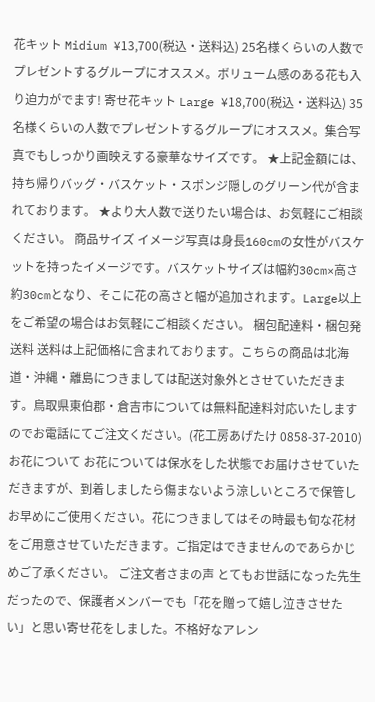花キット Midium ¥13,700(税込・送料込) 25名様くらいの人数でプレゼントするグループにオススメ。ボリューム感のある花も入り迫力がでます! 寄せ花キット Large ¥18,700(税込・送料込) 35名様くらいの人数でプレゼントするグループにオススメ。集合写真でもしっかり画映えする豪華なサイズです。 ★上記金額には、持ち帰りバッグ・バスケット・スポンジ隠しのグリーン代が含まれております。 ★より大人数で送りたい場合は、お気軽にご相談ください。 商品サイズ イメージ写真は身長160cmの女性がバスケットを持ったイメージです。バスケットサイズは幅約30cm×高さ約30cmとなり、そこに花の高さと幅が追加されます。Large以上をご希望の場合はお気軽にご相談ください。 梱包配達料・梱包発送料 送料は上記価格に含まれております。こちらの商品は北海道・沖縄・離島につきましては配送対象外とさせていただきます。鳥取県東伯郡・倉吉市については無料配達料対応いたしますのでお電話にてご注文ください。(花工房あげたけ 0858-37-2010) お花について お花については保水をした状態でお届けさせていただきますが、到着しましたら傷まないよう涼しいところで保管しお早めにご使用ください。花につきましてはその時最も旬な花材をご用意させていただきます。ご指定はできませんのであらかじめご了承ください。 ご注文者さまの声 とてもお世話になった先生だったので、保護者メンバーでも「花を贈って嬉し泣きさせたい」と思い寄せ花をしました。不格好なアレン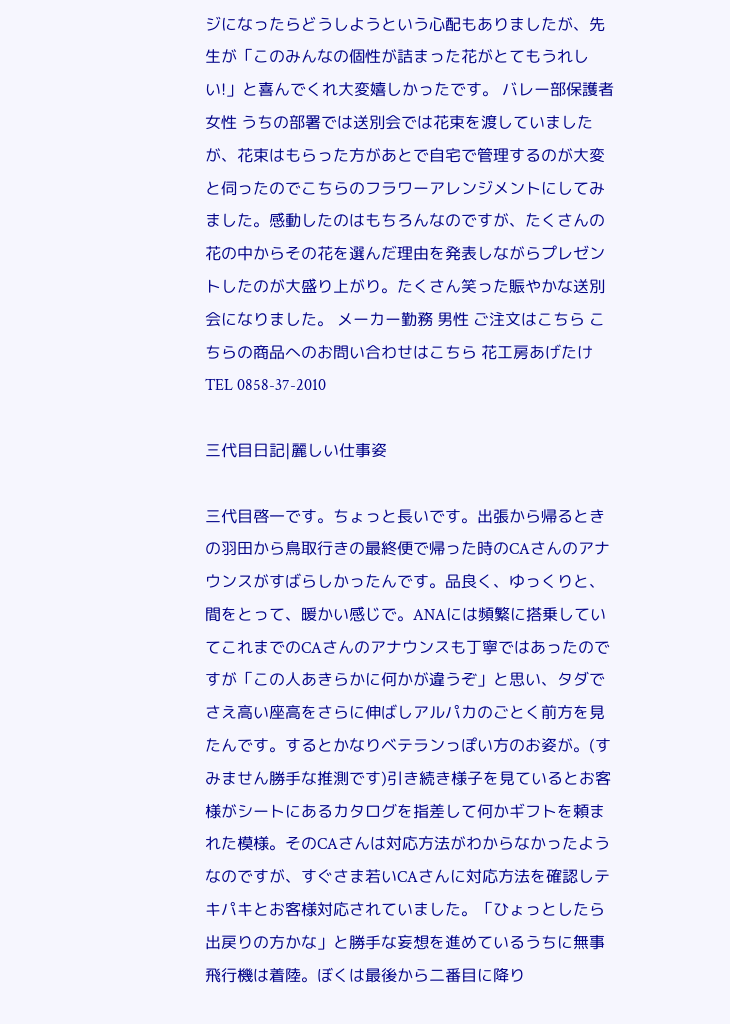ジになったらどうしようという心配もありましたが、先生が「このみんなの個性が詰まった花がとてもうれしい!」と喜んでくれ大変嬉しかったです。 バレー部保護者 女性 うちの部署では送別会では花束を渡していましたが、花束はもらった方があとで自宅で管理するのが大変と伺ったのでこちらのフラワーアレンジメントにしてみました。感動したのはもちろんなのですが、たくさんの花の中からその花を選んだ理由を発表しながらプレゼントしたのが大盛り上がり。たくさん笑った賑やかな送別会になりました。 メーカー勤務 男性 ご注文はこちら こちらの商品へのお問い合わせはこちら 花工房あげたけ TEL 0858-37-2010

三代目日記|麗しい仕事姿

三代目啓一です。ちょっと長いです。出張から帰るときの羽田から鳥取行きの最終便で帰った時のCAさんのアナウンスがすばらしかったんです。品良く、ゆっくりと、間をとって、暖かい感じで。ANAには頻繁に搭乗していてこれまでのCAさんのアナウンスも丁寧ではあったのですが「この人あきらかに何かが違うぞ」と思い、タダでさえ高い座高をさらに伸ばしアルパカのごとく前方を見たんです。するとかなりベテランっぽい方のお姿が。(すみません勝手な推測です)引き続き様子を見ているとお客様がシートにあるカタログを指差して何かギフトを頼まれた模様。そのCAさんは対応方法がわからなかったようなのですが、すぐさま若いCAさんに対応方法を確認しテキパキとお客様対応されていました。「ひょっとしたら出戻りの方かな」と勝手な妄想を進めているうちに無事飛行機は着陸。ぼくは最後から二番目に降り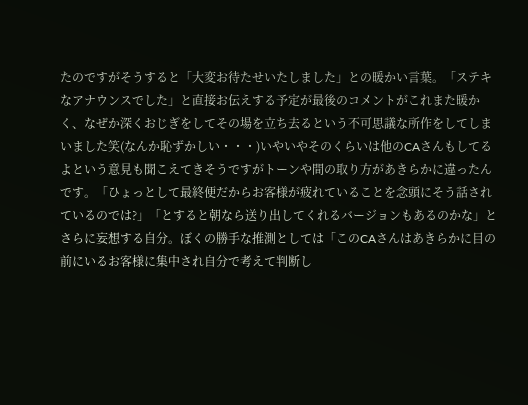たのですがそうすると「大変お待たせいたしました」との暖かい言葉。「ステキなアナウンスでした」と直接お伝えする予定が最後のコメントがこれまた暖かく、なぜか深くおじぎをしてその場を立ち去るという不可思議な所作をしてしまいました笑(なんか恥ずかしい・・・)いやいやそのくらいは他のCAさんもしてるよという意見も聞こえてきそうですがトーンや間の取り方があきらかに違ったんです。「ひょっとして最終便だからお客様が疲れていることを念頭にそう話されているのでは?」「とすると朝なら送り出してくれるバージョンもあるのかな」とさらに妄想する自分。ぼくの勝手な推測としては「このCAさんはあきらかに目の前にいるお客様に集中され自分で考えて判断し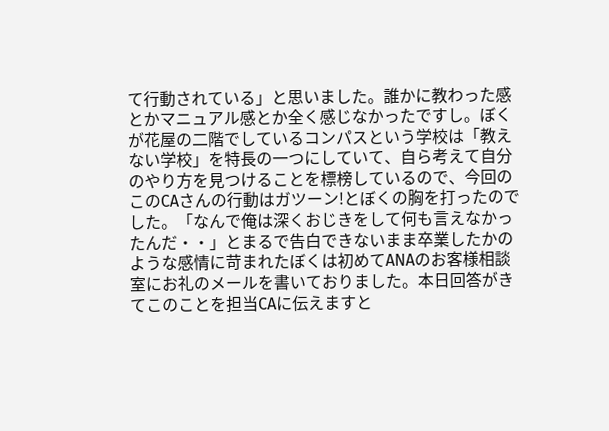て行動されている」と思いました。誰かに教わった感とかマニュアル感とか全く感じなかったですし。ぼくが花屋の二階でしているコンパスという学校は「教えない学校」を特長の一つにしていて、自ら考えて自分のやり方を見つけることを標榜しているので、今回のこのCAさんの行動はガツーン!とぼくの胸を打ったのでした。「なんで俺は深くおじきをして何も言えなかったんだ・・」とまるで告白できないまま卒業したかのような感情に苛まれたぼくは初めてANAのお客様相談室にお礼のメールを書いておりました。本日回答がきてこのことを担当CAに伝えますと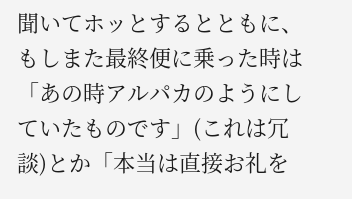聞いてホッとするとともに、もしまた最終便に乗った時は「あの時アルパカのようにしていたものです」(これは冗談)とか「本当は直接お礼を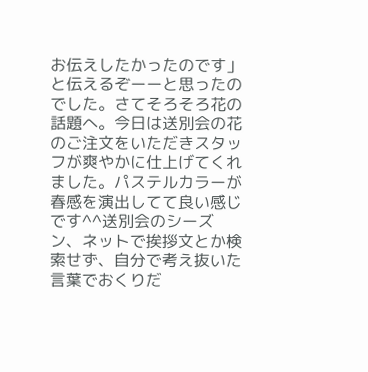お伝えしたかったのです」と伝えるぞーーと思ったのでした。さてそろそろ花の話題へ。今日は送別会の花のご注文をいただきスタッフが爽やかに仕上げてくれました。パステルカラーが春感を演出してて良い感じです^^送別会のシーズン、ネットで挨拶文とか検索せず、自分で考え抜いた言葉でおくりだ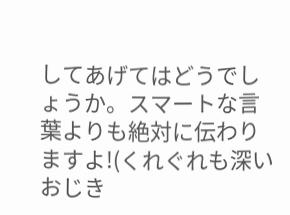してあげてはどうでしょうか。スマートな言葉よりも絶対に伝わりますよ!(くれぐれも深いおじき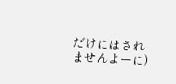だけにはされませんよーに)